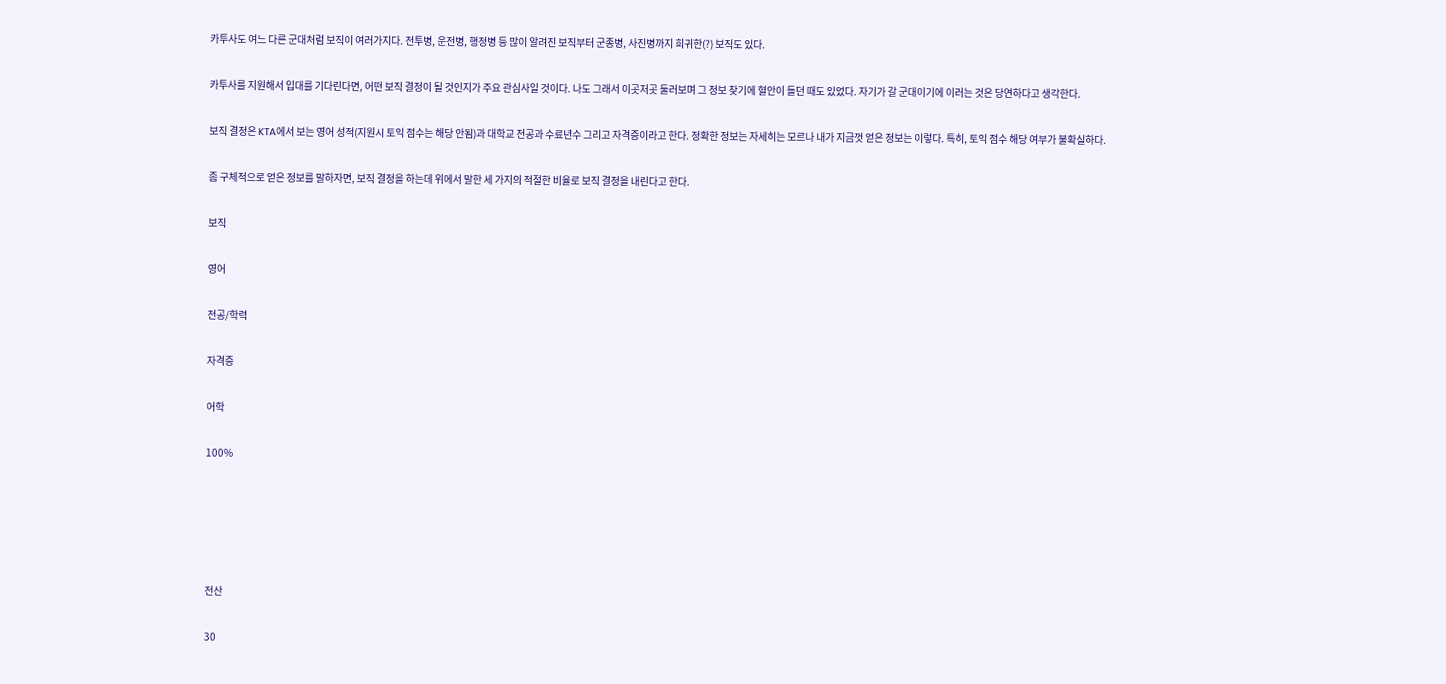카투사도 여느 다른 군대처럼 보직이 여러가지다. 전투병, 운전병, 행정병 등 많이 알려진 보직부터 군종병, 사진병까지 희귀한(?) 보직도 있다.

카투사를 지원해서 입대를 기다린다면, 어떤 보직 결정이 될 것인지가 주요 관심사일 것이다. 나도 그래서 이곳저곳 둘러보며 그 정보 찾기에 혈안이 들던 때도 있었다. 자기가 갈 군대이기에 이러는 것은 당연하다고 생각한다.

보직 결정은 KTA에서 보는 영어 성적(지원시 토익 점수는 해당 안됨)과 대학교 전공과 수료년수 그리고 자격증이라고 한다. 정확한 정보는 자세히는 모르나 내가 지금껏 얻은 정보는 이렇다. 특히, 토익 점수 해당 여부가 불확실하다.

좀 구체적으로 얻은 정보를 말하자면, 보직 결정을 하는데 위에서 말한 세 가지의 적절한 비율로 보직 결정을 내린다고 한다.

보직

영어

전공/학력

자격증

어학

100%





전산

30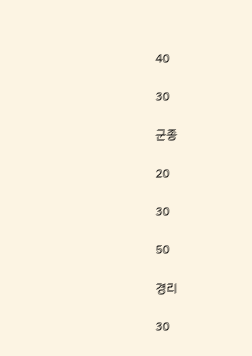40

30

군종

20

30

50

경리

30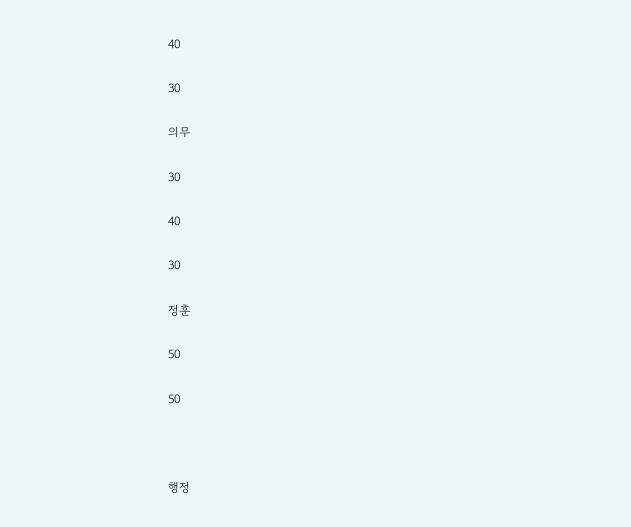40

30

의무

30

40

30

정훈

50

50



행정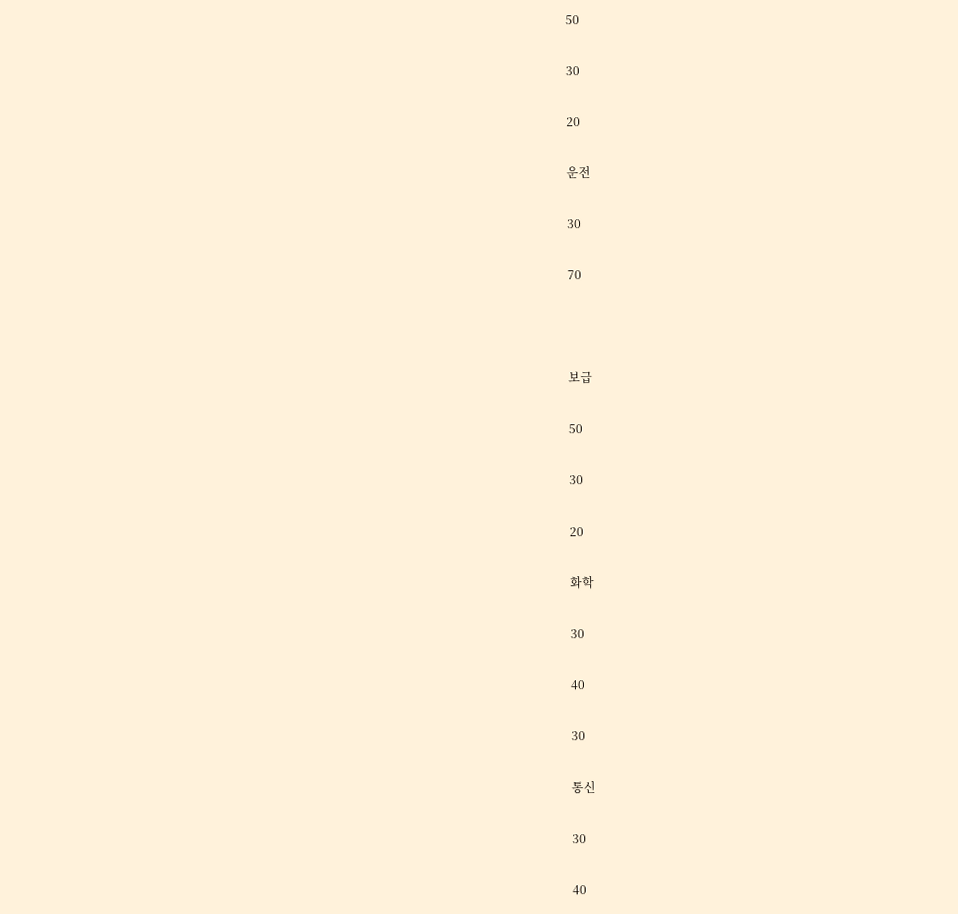50

30

20

운전

30

70



보급

50

30

20

화학

30

40

30

통신

30

40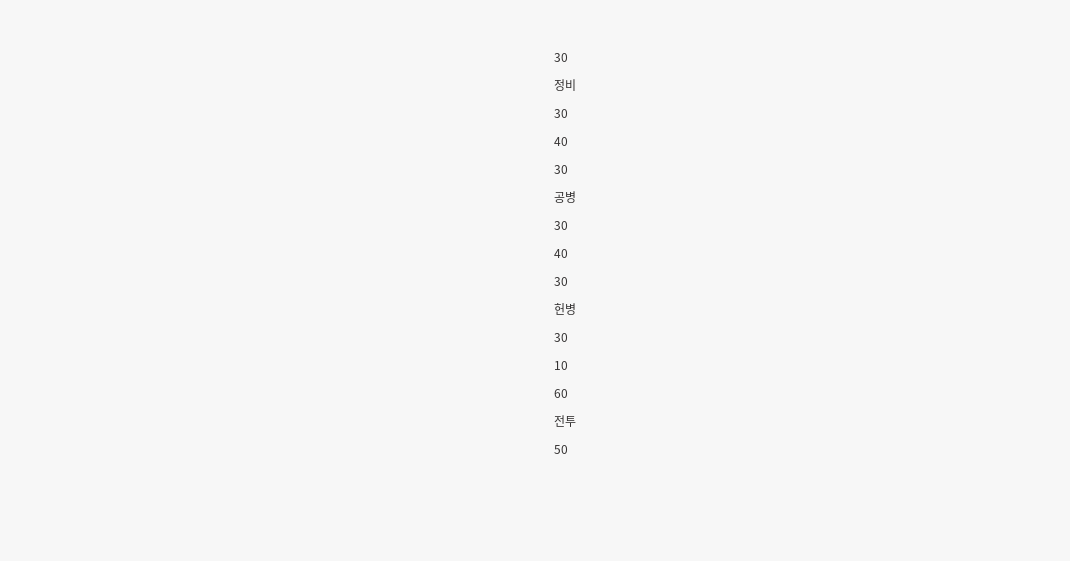30

정비

30

40

30

공병

30

40

30

헌병

30

10

60

전투

50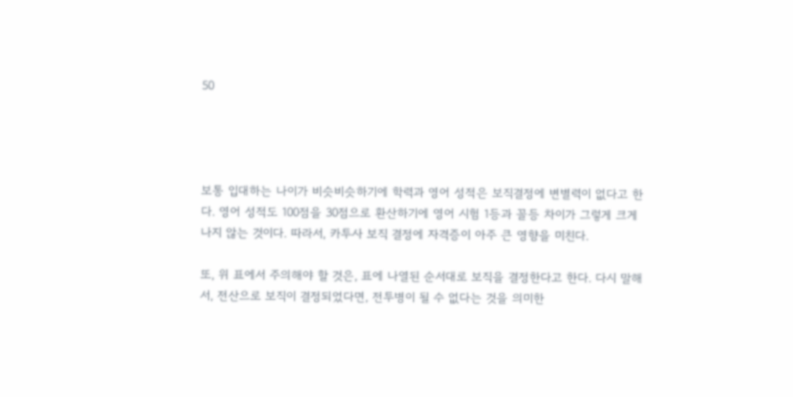50




보통 입대하는 나이가 비슷비슷하기에 학력과 영어 성적은 보직결정에 변별력이 없다고 한다. 영어 성적도 100점을 30점으로 환산하기에 영어 시험 1등과 꼴등 차이가 그렇게 크게 나지 않는 것이다. 따라서, 카투사 보직 결정에 자격증이 아주 큰 영향을 미친다.

또, 위 표에서 주의해야 할 것은, 표에 나열된 순서대로 보직을 결정한다고 한다. 다시 말해서, 전산으로 보직이 결정되었다면, 전투병이 될 수 없다는 것을 의미한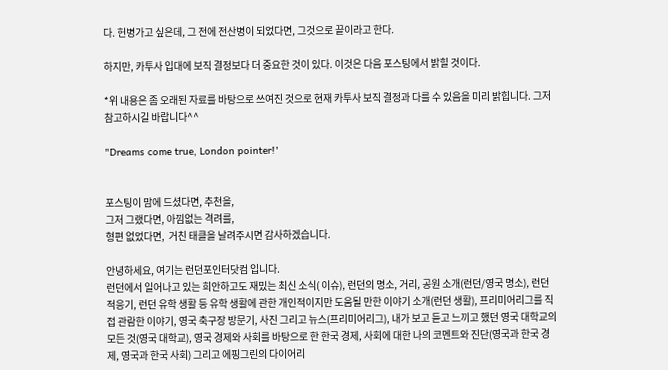다. 헌병가고 싶은데, 그 전에 전산병이 되었다면, 그것으로 끝이라고 한다.

하지만, 카투사 입대에 보직 결정보다 더 중요한 것이 있다. 이것은 다음 포스팅에서 밝힐 것이다.

*위 내용은 좀 오래된 자료를 바탕으로 쓰여진 것으로 현재 카투사 보직 결정과 다를 수 있음을 미리 밝힙니다. 그저 참고하시길 바랍니다^^

"Dreams come true, London pointer!'


포스팅이 맘에 드셨다면, 추천을,
그저 그랬다면, 아낌없는 격려를,
형편 없었다면,  거친 태클을 날려주시면 감사하겠습니다.

안녕하세요, 여기는 런던포인터닷컴 입니다.
런던에서 일어나고 있는 희안하고도 재밌는 최신 소식( 이슈), 런던의 명소, 거리, 공원 소개(런던/영국 명소), 런던 적응기, 런던 유학 생활 등 유학 생활에 관한 개인적이지만 도움될 만한 이야기 소개(런던 생활), 프리미어리그를 직접 관람한 이야기, 영국 축구장 방문기, 사진 그리고 뉴스(프리미어리그), 내가 보고 듣고 느끼고 했던 영국 대학교의 모든 것(영국 대학교), 영국 경제와 사회를 바탕으로 한 한국 경제, 사회에 대한 나의 코멘트와 진단(영국과 한국 경제, 영국과 한국 사회) 그리고 에핑그린의 다이어리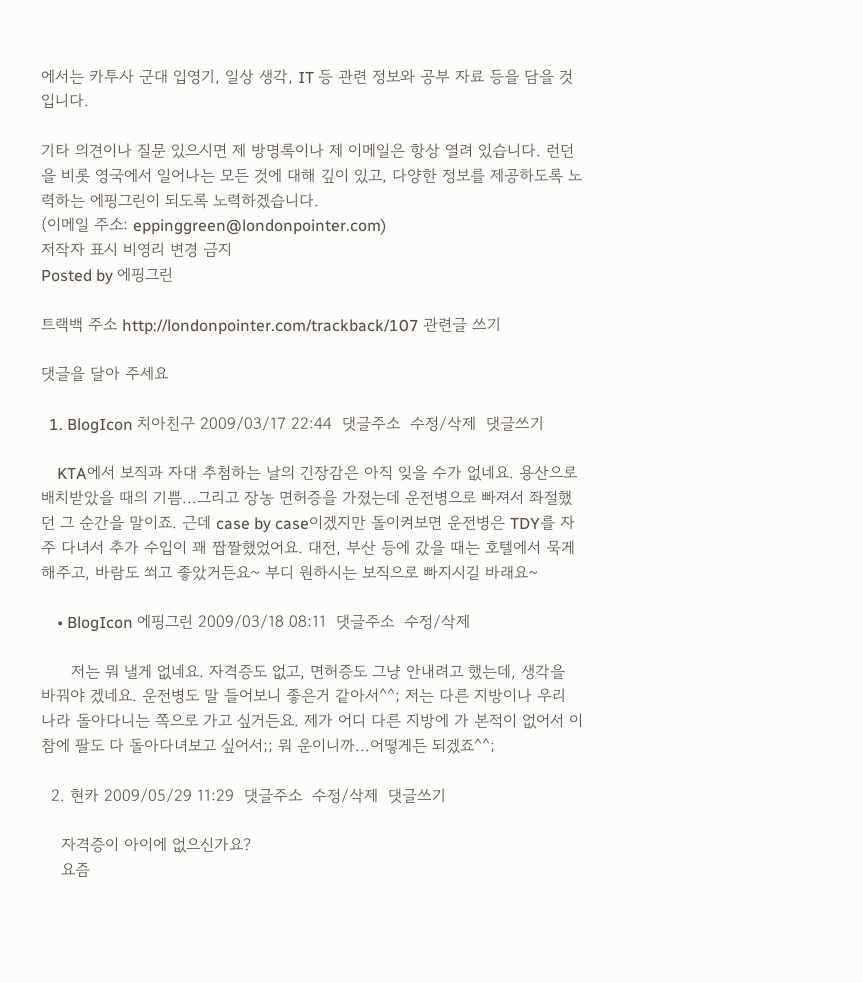에서는 카투사 군대 입영기, 일상 생각, IT 등 관련 정보와 공부 자료 등을 담을 것입니다.

기타 의견이나 질문 있으시면 제 방명록이나 제 이메일은 항상 열려 있습니다. 런던을 비롯 영국에서 일어나는 모든 것에 대해 깊이 있고, 다양한 정보를 제공하도록 노력하는 에핑그린이 되도록 노력하겠습니다.
(이메일 주소: eppinggreen@londonpointer.com)
저작자 표시 비영리 변경 금지
Posted by 에핑그린

트랙백 주소 http://londonpointer.com/trackback/107 관련글 쓰기

댓글을 달아 주세요

  1. BlogIcon 치아친구 2009/03/17 22:44  댓글주소  수정/삭제  댓글쓰기

    KTA에서 보직과 자대 추첨하는 날의 긴장감은 아직 잊을 수가 없네요. 용산으로 배치받았을 때의 기쁨...그리고 장농 면허증을 가졌는데 운전병으로 빠져서 좌절했던 그 순간을 말이죠. 근데 case by case이겠지만 돌이켜보면 운전병은 TDY를 자주 다녀서 추가 수입이 꽤 짭짤했었어요. 대전, 부산 등에 갔을 때는 호텔에서 묵게 해주고, 바람도 쐬고 좋았거든요~ 부디 원하시는 보직으로 빠지시길 바래요~

    • BlogIcon 에핑그린 2009/03/18 08:11  댓글주소  수정/삭제

      저는 뭐 낼게 없네요. 자격증도 없고, 면허증도 그냥 안내려고 했는데, 생각을 바꿔야 겠네요. 운전병도 말 들어보니 좋은거 같아서^^; 저는 다른 지방이나 우리 나라 돌아다니는 쪽으로 가고 싶거든요. 제가 어디 다른 지방에 가 본적이 없어서 이참에 팔도 다 돌아다녀보고 싶어서;; 뭐 운이니까...어떻게든 되겠죠^^;

  2. 현카 2009/05/29 11:29  댓글주소  수정/삭제  댓글쓰기

    자격증이 아이에 없으신가요?
    요즘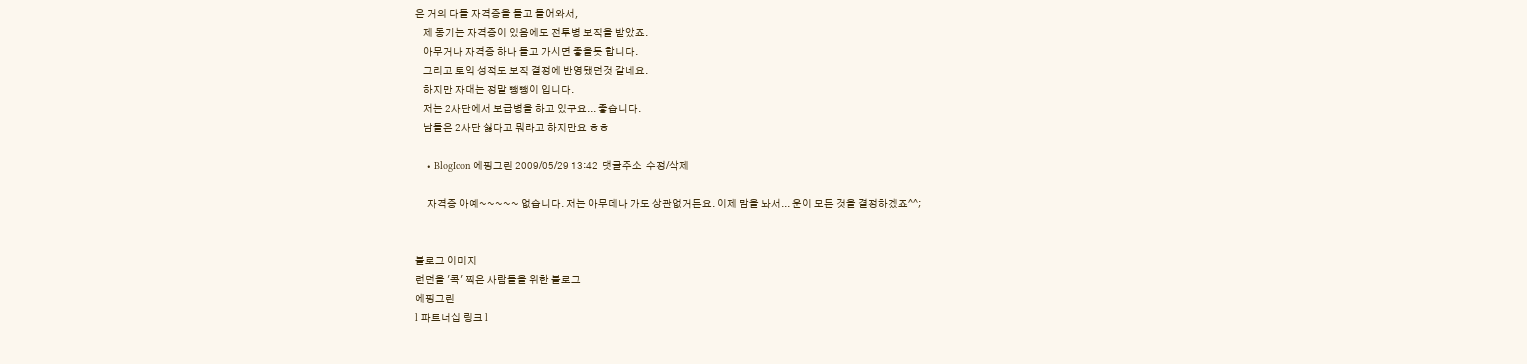은 거의 다들 자격증을 들고 들어와서,
    제 동기는 자격증이 있음에도 전투병 보직을 받았죠.
    아무거나 자격증 하나 들고 가시면 좋을듯 합니다.
    그리고 토익 성적도 보직 결정에 반영됐던것 같네요.
    하지만 자대는 정말 뺑뺑이 입니다.
    저는 2사단에서 보급병을 하고 있구요... 좋습니다.
    남들은 2사단 싫다고 뭐라고 하지만요 ㅎㅎ

    • BlogIcon 에핑그린 2009/05/29 13:42  댓글주소  수정/삭제

      자격증 아예~~~~~ 없습니다. 저는 아무데나 가도 상관없거든요. 이제 맘을 놔서... 운이 모든 것을 결정하겠죠^^;


블로그 이미지
런던을 '콕' 찍은 사람들을 위한 블로그
에핑그린
l 파트너십 링크 l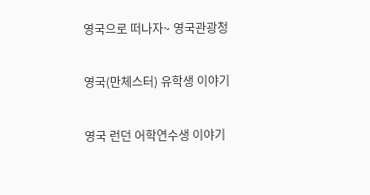영국으로 떠나자~ 영국관광청

영국(만체스터) 유학생 이야기

영국 런던 어학연수생 이야기